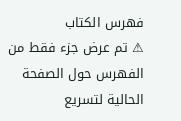فهرس الكتاب
⚠ تم عرض جزء فقط من الفهرس حول الصفحة الحالية لتسريع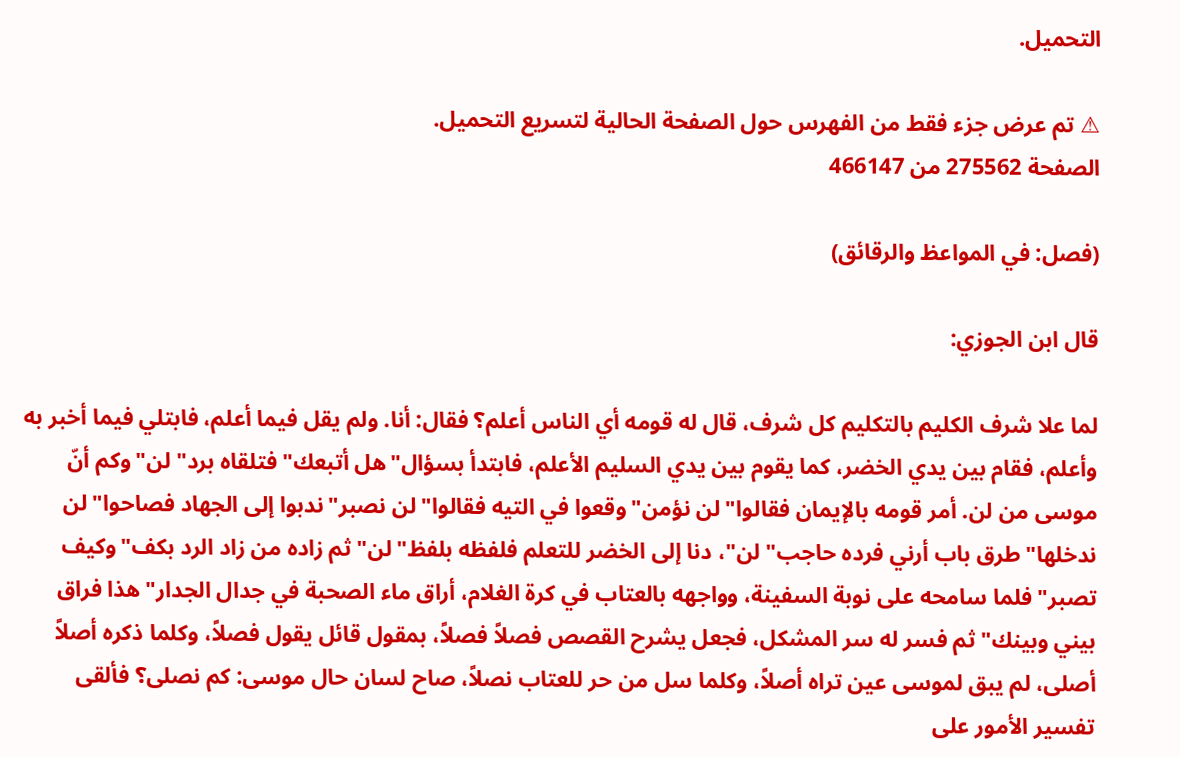التحميل.

⚠ تم عرض جزء فقط من الفهرس حول الصفحة الحالية لتسريع التحميل.
الصفحة 275562 من 466147

(فصل: في المواعظ والرقائق)

قال ابن الجوزي:

لما علا شرف الكليم بالتكليم كل شرف، قال له قومه أي الناس أعلم؟ فقال: أنا. ولم يقل فيما أعلم، فابتلي فيما أخبر به وأعلم، فقام بين يدي الخضر، كما يقوم بين يدي السليم الأعلم، فابتدأ بسؤال"هل أتبعك"فتلقاه برد"لن"وكم أنّ موسى من لن. أمر قومه بالإيمان فقالوا"لن نؤمن"وقعوا في التيه فقالوا"لن نصبر"ندبوا إلى الجهاد فصاحوا"لن ندخلها"طرق باب أرني فرده حاجب"لن"، دنا إلى الخضر للتعلم فلفظه بلفظ"لن"ثم زاده من زاد الرد بكف"وكيف تصبر"فلما سامحه على نوبة السفينة، وواجهه بالعتاب في كرة الغلام، أراق ماء الصحبة في جدال الجدار"هذا فراق بيني وبينك"ثم فسر له سر المشكل، فجعل يشرح القصص فصلاً فصلاً، بمقول قائل يقول فصلاً، وكلما ذكره أصلاً أصلى، لم يبق لموسى عين تراه أصلاً، وكلما سل من حر للعتاب نصلاً، صاح لسان حال موسى: كم نصلى؟ فألقى تفسير الأمور على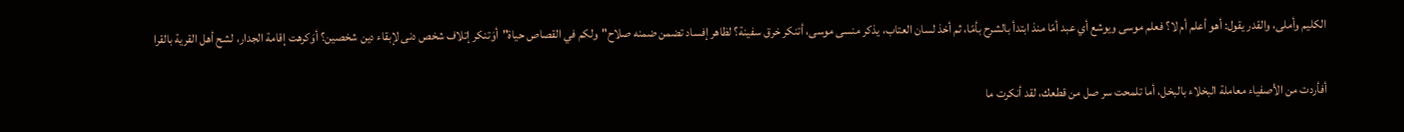الكليم وأملى، والقدر يقول: أهو أعلم أم لا؟ فعلم موسى ويوشع أي عبد أمّا منذ ابتدأ بالشرح بأمّا، ثم أخذ لسان العتاب، يذكر منسى موسى، أتنكر خرق سفينة؟ لظاهر إفساد تضمن ضمنه صلاح"ولكم في القصاص حياة"أوَتنكر إتلاف شخص دنى لإبقاء دين شخصين؟ أوَكرهت إقامة الجدار، لشح أهل القرية بالقرا

أفأردت من الأصفياء معاملة البخلاء بالبخل، أما تلمحت سر صل من قطعك، لقد أنكرت ما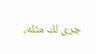جرى لك مثله،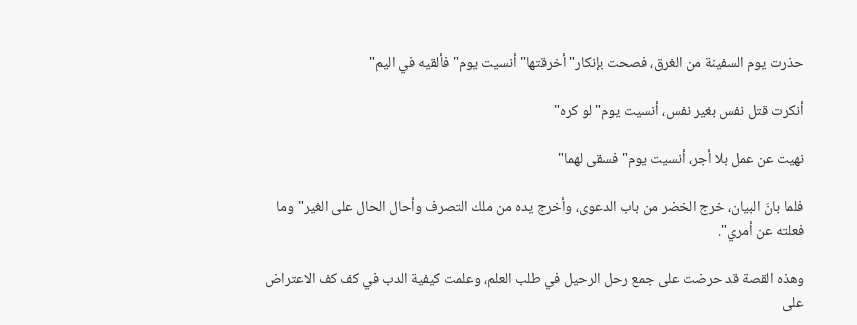حذرت يوم السفينة من الغرق، فصحت بإنكار"أخرقتها"أنسيت يوم"فألقيه في اليم"

أنكرت قتل نفس بغير نفس، أنسيت يوم"لو كره"

نهيت عن عمل بلا أجر، أنسيت يوم"فسقى لهما"

فلما بانَ البيان، خرج الخضر من باب الدعوى، وأخرج يده من ملك التصرف وأحال الحال على الغير"وما فعلته عن أمري".

وهذه القصة قد حرضت على جمع رحل الرحيل في طلب العلم، وعلمت كيفية الدب في كف كف الاعتراض على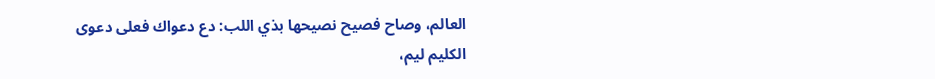العالم، وصاح فصيح نصيحها بذي اللب: دع دعواك فعلى دعوى الكليم ليم،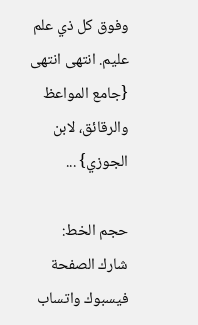وفوق كل ذي علم عليم. انتهى انتهى {جامع المواعظ والرقائق، لابن الجوزي} ...

حجم الخط:
شارك الصفحة
فيسبوك واتساب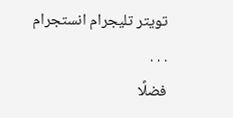تويتر تليجرام انستجرام
. . .
فضلًا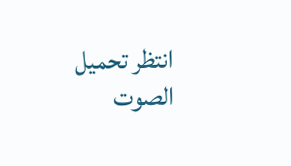انتظر تحميل الصوت